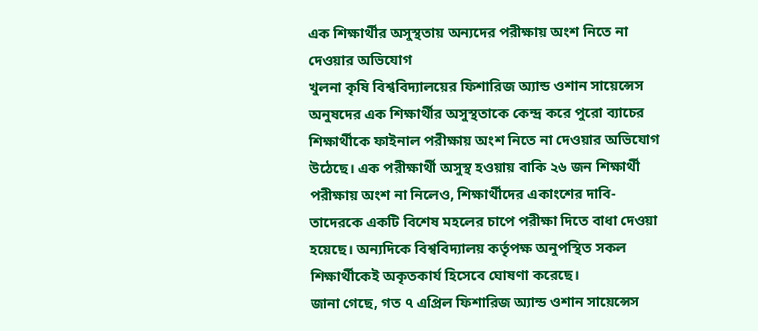এক শিক্ষার্থীর অসুস্থতায় অন্যদের পরীক্ষায় অংশ নিতে না দেওয়ার অভিযোগ
খুলনা কৃষি বিশ্ববিদ্যালয়ের ফিশারিজ অ্যান্ড ওশান সায়েন্সেস অনুষদের এক শিক্ষার্থীর অসুস্থতাকে কেন্দ্র করে পুরো ব্যাচের শিক্ষার্থীকে ফাইনাল পরীক্ষায় অংশ নিতে না দেওয়ার অভিযোগ উঠেছে। এক পরীক্ষার্থী অসুস্থ হওয়ায় বাকি ২৬ জন শিক্ষার্থী পরীক্ষায় অংশ না নিলেও, শিক্ষার্থীদের একাংশের দাবি- তাদেরকে একটি বিশেষ মহলের চাপে পরীক্ষা দিতে বাধা দেওয়া হয়েছে। অন্যদিকে বিশ্ববিদ্যালয় কর্তৃপক্ষ অনুপস্থিত সকল শিক্ষার্থীকেই অকৃতকার্য হিসেবে ঘোষণা করেছে।
জানা গেছে, গত ৭ এপ্রিল ফিশারিজ অ্যান্ড ওশান সায়েন্সেস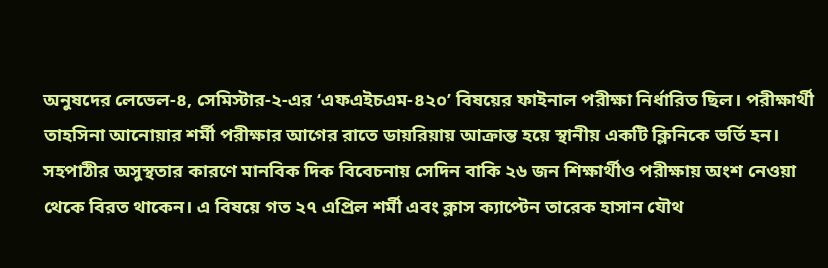অনুষদের লেভেল-৪, সেমিস্টার-২-এর ‘এফএইচএম-৪২০’ বিষয়ের ফাইনাল পরীক্ষা নির্ধারিত ছিল। পরীক্ষার্থী তাহসিনা আনোয়ার শর্মী পরীক্ষার আগের রাতে ডায়রিয়ায় আক্রান্ত হয়ে স্থানীয় একটি ক্লিনিকে ভর্তি হন। সহপাঠীর অসুস্থতার কারণে মানবিক দিক বিবেচনায় সেদিন বাকি ২৬ জন শিক্ষার্থীও পরীক্ষায় অংশ নেওয়া থেকে বিরত থাকেন। এ বিষয়ে গত ২৭ এপ্রিল শর্মী এবং ক্লাস ক্যাপ্টেন তারেক হাসান যৌথ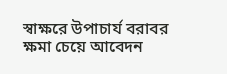স্বাক্ষরে উপাচার্য বরাবর ক্ষমা চেয়ে আবেদন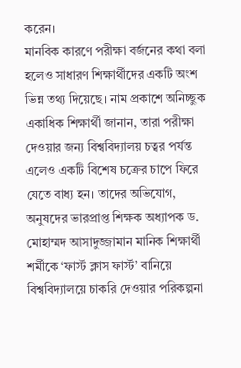করেন।
মানবিক কারণে পরীক্ষা বর্জনের কথা বলা হলেও সাধারণ শিক্ষার্থীদের একটি অংশ ভিন্ন তথ্য দিয়েছে। নাম প্রকাশে অনিচ্ছুক একাধিক শিক্ষার্থী জানান, তারা পরীক্ষা দেওয়ার জন্য বিশ্ববিদ্যালয় চত্বর পর্যন্ত এলেও একটি বিশেষ চক্রের চাপে ফিরে যেতে বাধ্য হন। তাদের অভিযোগ, অনুষদের ভারপ্রাপ্ত শিক্ষক অধ্যাপক ড. মোহাম্মদ আসাদুজ্জামান মানিক শিক্ষার্থী শর্মীকে ‘ফার্স্ট ক্লাস ফার্স্ট’ বানিয়ে বিশ্ববিদ্যালয়ে চাকরি দেওয়ার পরিকল্পনা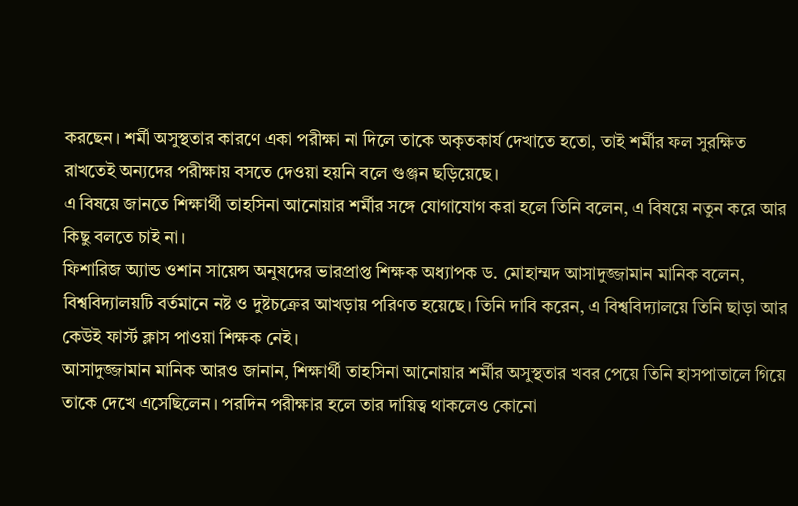করছেন। শর্মী অসুস্থতার কারণে একা পরীক্ষা না দিলে তাকে অকৃতকার্য দেখাতে হতো, তাই শর্মীর ফল সুরক্ষিত রাখতেই অন্যদের পরীক্ষায় বসতে দেওয়া হয়নি বলে গুঞ্জন ছড়িয়েছে।
এ বিষয়ে জানতে শিক্ষার্থী তাহসিনা আনোয়ার শর্মীর সঙ্গে যোগাযোগ করা হলে তিনি বলেন, এ বিষয়ে নতুন করে আর কিছু বলতে চাই না।
ফিশারিজ অ্যান্ড ওশান সায়েন্স অনুষদের ভারপ্রাপ্ত শিক্ষক অধ্যাপক ড. মোহাম্মদ আসাদুজ্জামান মানিক বলেন, বিশ্ববিদ্যালয়টি বর্তমানে নষ্ট ও দুষ্টচক্রের আখড়ায় পরিণত হয়েছে। তিনি দাবি করেন, এ বিশ্ববিদ্যালয়ে তিনি ছাড়া আর কেউই ফার্স্ট ক্লাস পাওয়া শিক্ষক নেই।
আসাদুজ্জামান মানিক আরও জানান, শিক্ষার্থী তাহসিনা আনোয়ার শর্মীর অসুস্থতার খবর পেয়ে তিনি হাসপাতালে গিয়ে তাকে দেখে এসেছিলেন। পরদিন পরীক্ষার হলে তার দায়িত্ব থাকলেও কোনো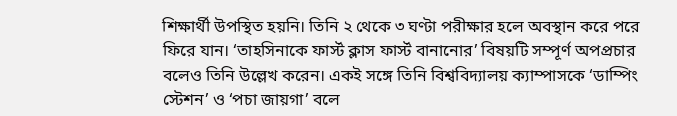শিক্ষার্থী উপস্থিত হয়নি। তিনি ২ থেকে ৩ ঘণ্টা পরীক্ষার হলে অবস্থান করে পরে ফিরে যান। ‘তাহসিনাকে ফার্স্ট ক্লাস ফার্স্ট বানানোর’ বিষয়টি সম্পূর্ণ অপপ্রচার বলেও তিনি উল্লেখ করেন। একই সঙ্গে তিনি বিশ্ববিদ্যালয় ক্যাম্পাসকে ‘ডাম্পিং স্টেশন’ ও ‘পচা জায়গা’ বলে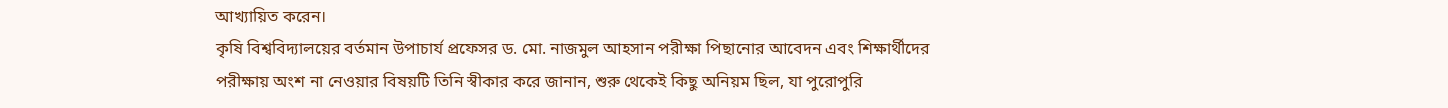আখ্যায়িত করেন।
কৃষি বিশ্ববিদ্যালয়ের বর্তমান উপাচার্য প্রফেসর ড. মো. নাজমুল আহসান পরীক্ষা পিছানোর আবেদন এবং শিক্ষার্থীদের পরীক্ষায় অংশ না নেওয়ার বিষয়টি তিনি স্বীকার করে জানান, শুরু থেকেই কিছু অনিয়ম ছিল, যা পুরোপুরি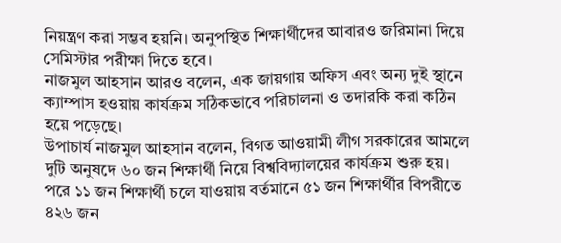নিয়ন্ত্রণ করা সম্ভব হয়নি। অনুপস্থিত শিক্ষার্থীদের আবারও জরিমানা দিয়ে সেমিস্টার পরীক্ষা দিতে হবে।
নাজমুল আহসান আরও বলেন, এক জায়গায় অফিস এবং অন্য দুই স্থানে ক্যাম্পাস হওয়ায় কার্যক্রম সঠিকভাবে পরিচালনা ও তদারকি করা কঠিন হয়ে পড়েছে।
উপাচার্য নাজমুল আহসান বলেন, বিগত আওয়ামী লীগ সরকারের আমলে দুটি অনুষদে ৬০ জন শিক্ষার্থী নিয়ে বিশ্ববিদ্যালয়ের কার্যক্রম শুরু হয়। পরে ১১ জন শিক্ষার্থী চলে যাওয়ায় বর্তমানে ৫১ জন শিক্ষার্থীর বিপরীতে ৪২৬ জন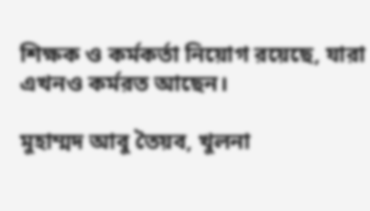শিক্ষক ও কর্মকর্তা নিয়োগ রয়েছে, যারা এখনও কর্মরত আছেন।

মুহাম্মদ আবু তৈয়ব, খুলনা